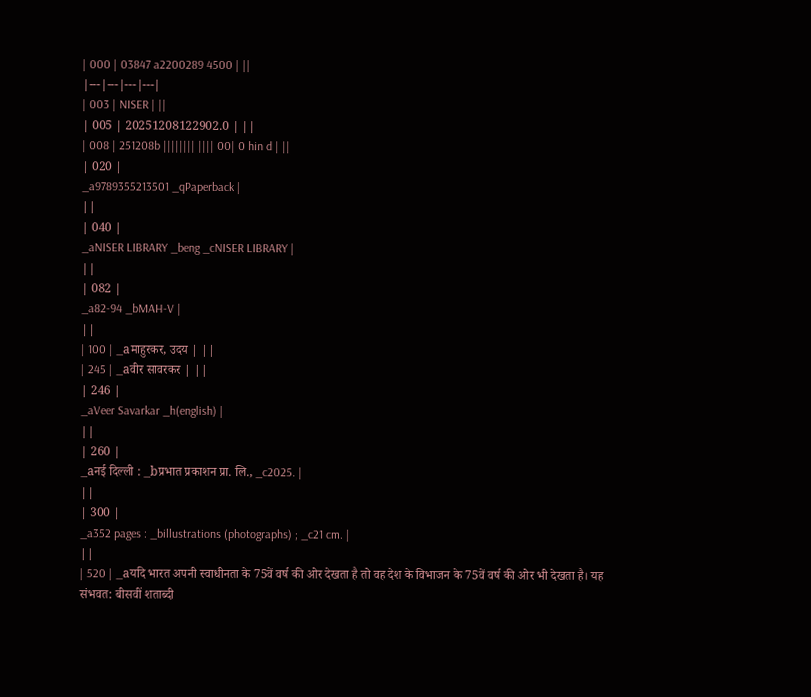| 000 | 03847 a2200289 4500 | ||
|---|---|---|---|
| 003 | NISER | ||
| 005 | 20251208122902.0 | ||
| 008 | 251208b |||||||| |||| 00| 0 hin d | ||
| 020 |
_a9789355213501 _qPaperback |
||
| 040 |
_aNISER LIBRARY _beng _cNISER LIBRARY |
||
| 082 |
_a82-94 _bMAH-V |
||
| 100 | _aमाहुरकर, उदय | ||
| 245 | _aवीर सावरकर | ||
| 246 |
_aVeer Savarkar _h(english) |
||
| 260 |
_aनई दिल्ली : _bप्रभात प्रकाशन प्रा. लि., _c2025. |
||
| 300 |
_a352 pages : _billustrations (photographs) ; _c21 cm. |
||
| 520 | _aयदि भारत अपनी स्वाधीनता के 75वें वर्ष की ओर देखता है तो वह देश के विभाजन के 75वें वर्ष की ओर भी देखता है। यह संभवत: बीसवीं शताब्दी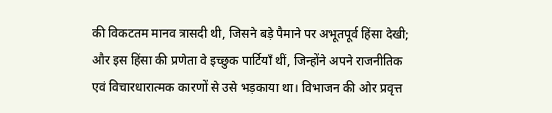की विकटतम मानव त्रासदी थी, जिसने बड़े पैमाने पर अभूतपूर्व हिंसा देखी; और इस हिंसा की प्रणेता वे इच्छुक पार्टियाँ थीं, जिन्होंने अपने राजनीतिक एवं विचारधारात्मक कारणों से उसे भड़काया था। विभाजन की ओर प्रवृत्त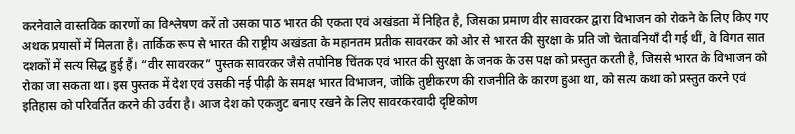करनेवाले वास्तविक कारणों का विश्लेषण करें तो उसका पाठ भारत की एकता एवं अखंडता में निहित है, जिसका प्रमाण वीर सावरकर द्वारा विभाजन को रोकने के लिए किए गए अथक प्रयासों में मिलता है। तार्किक रूप से भारत की राष्ट्रीय अखंडता के महानतम प्रतीक सावरकर को ओर से भारत की सुरक्षा के प्रति जो चेतावनियाँ दी गई थीं, वे विगत सात दशकों में सत्य सिद्ध हुई हैं। “वीर सावरकर” पुस्तक सावरकर जैसे तपोनिष्ठ चिंतक एवं भारत की सुरक्षा के जनक के उस पक्ष को प्रस्तुत करती है, जिससे भारत के विभाजन को रोका जा सकता था। इस पुस्तक में देश एवं उसकी नई पीढ़ी के समक्ष भारत विभाजन, जोकि तुष्टीकरण की राजनीति के कारण हुआ था, को सत्य कथा को प्रस्तुत करने एवं इतिहास को परिवर्तित करने की उर्वरा है। आज देश को एकजुट बनाए रखने के लिए सावरकरवादी दृष्टिकोण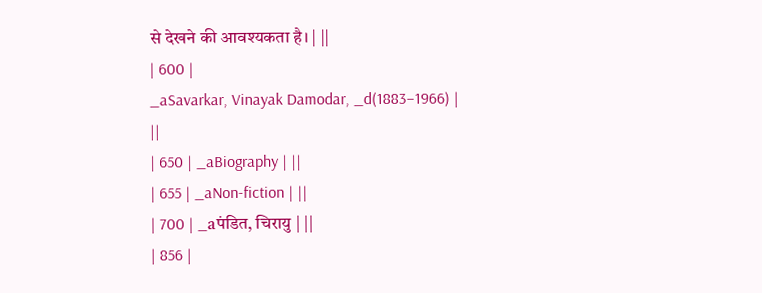से देखने की आवश्यकता है। | ||
| 600 |
_aSavarkar, Vinayak Damodar, _d(1883–1966) |
||
| 650 | _aBiography | ||
| 655 | _aNon-fiction | ||
| 700 | _aपंडित, चिरायु | ||
| 856 |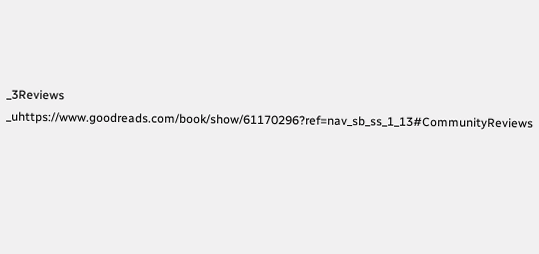_3Reviews _uhttps://www.goodreads.com/book/show/61170296?ref=nav_sb_ss_1_13#CommunityReviews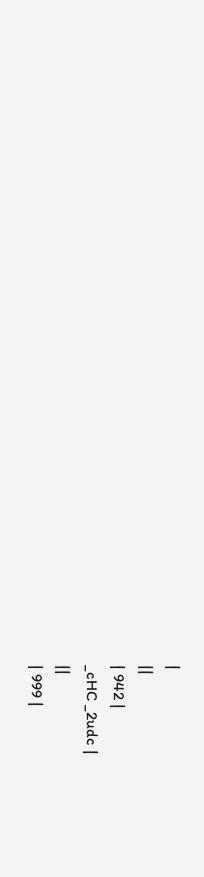|
||
| 942 |
_cHC _2udc |
||
| 999 |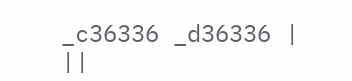_c36336 _d36336 |
||